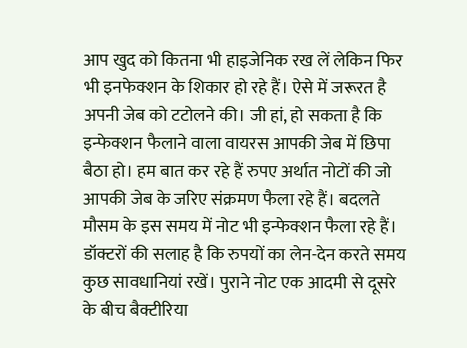आप खुद को कितना भी हाइजेनिक रख लें लेकिन फिर भी इनफेक्शन के शिकार हो रहे हैं। ऐसे में जरूरत है अपनी जेब को टटोलने की। जी हां, हो सकता है कि इन्फेक्शन फैलाने वाला वायरस आपकी जेब में छिपा बैठा हो। हम बात कर रहे हैं रुपए अर्थात नोटों की जो आपकी जेब के जरिए संक्रमण फैला रहे हैं। बदलते मौसम के इस समय में नोट भी इन्फेक्शन फैला रहे हैं। डॉक्टरों की सलाह है कि रुपयों का लेन-देन करते समय कुछ सावधानियां रखें। पुराने नोट एक आदमी से दूसरे के बीच बैक्टीरिया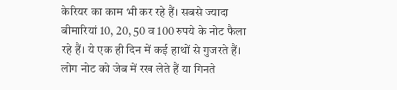केरियर का काम भी कर रहे हैं। सबसे ज्यादा बीमारियां 10, 20, 50 व 100 रुपये के नोट फैला रहे हैं। ये एक ही दिन में कई हाथों से गुजरते हैं। लोग नोट को जेब में रख लेते हैं या गिनते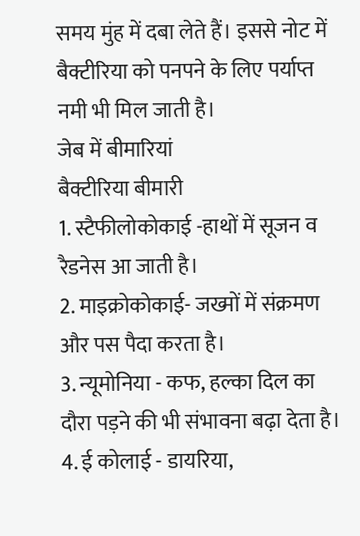समय मुंह में दबा लेते हैं। इससे नोट में बैक्टीरिया को पनपने के लिए पर्याप्त नमी भी मिल जाती है।
जेब में बीमारियां
बैक्टीरिया बीमारी
1. स्टैफीलोकोकाई -हाथों में सूजन व रैडनेस आ जाती है।
2. माइक्रोकोकाई- जख्मों में संक्रमण और पस पैदा करता है।
3. न्यूमोनिया - कफ, हल्का दिल का दौरा पड़ने की भी संभावना बढ़ा देता है।
4. ई कोलाई - डायरिया,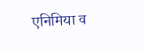एनिमिया व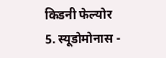किडनी फेल्योर
5. स्यूडोमोनास -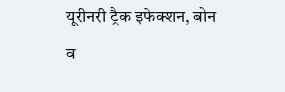यूरीनरी ट्रैक इफेक्शन, बोन व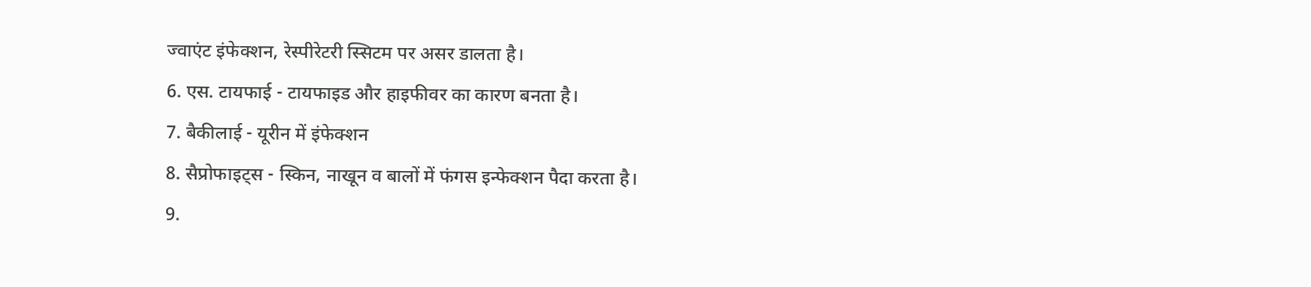ज्वाएंट इंफेक्शन, रेस्पीरेटरी स्सिटम पर असर डालता है।
6. एस. टायफाई - टायफाइड और हाइफीवर का कारण बनता है।
7. बैकीलाई - यूरीन में इंफेक्शन
8. सैप्रोफाइट्स - स्किन, नाखून व बालों में फंगस इन्फेक्शन पैदा करता है।
9.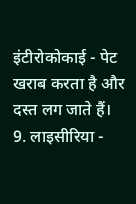इंटीरोकोकाई - पेट खराब करता है और दस्त लग जाते हैं।
9. लाइसीरिया -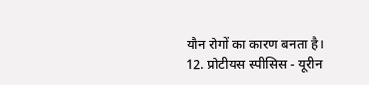यौन रोगों का कारण बनता है।
12. प्रोटीयस स्पीसिस - यूरीन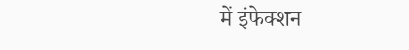में इंफेक्शन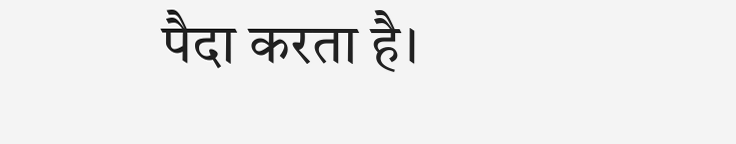पैदा करता है।